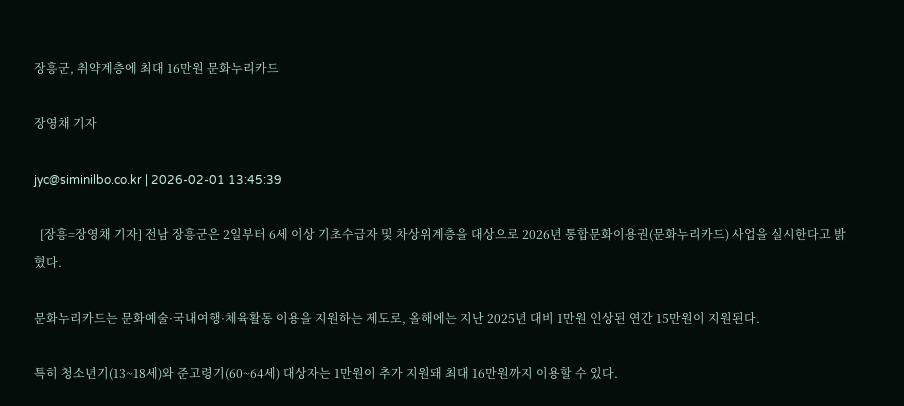장흥군, 취약계층에 최대 16만원 문화누리카드

장영채 기자

jyc@siminilbo.co.kr | 2026-02-01 13:45:39

  [장흥=장영채 기자] 전남 장흥군은 2일부터 6세 이상 기초수급자 및 차상위계층을 대상으로 2026년 통합문화이용권(문화누리카드) 사업을 실시한다고 밝혔다.

문화누리카드는 문화예술·국내여행·체육활동 이용을 지원하는 제도로, 올해에는 지난 2025년 대비 1만원 인상된 연간 15만원이 지원된다.

특히 청소년기(13~18세)와 준고령기(60~64세) 대상자는 1만원이 추가 지원돼 최대 16만원까지 이용할 수 있다.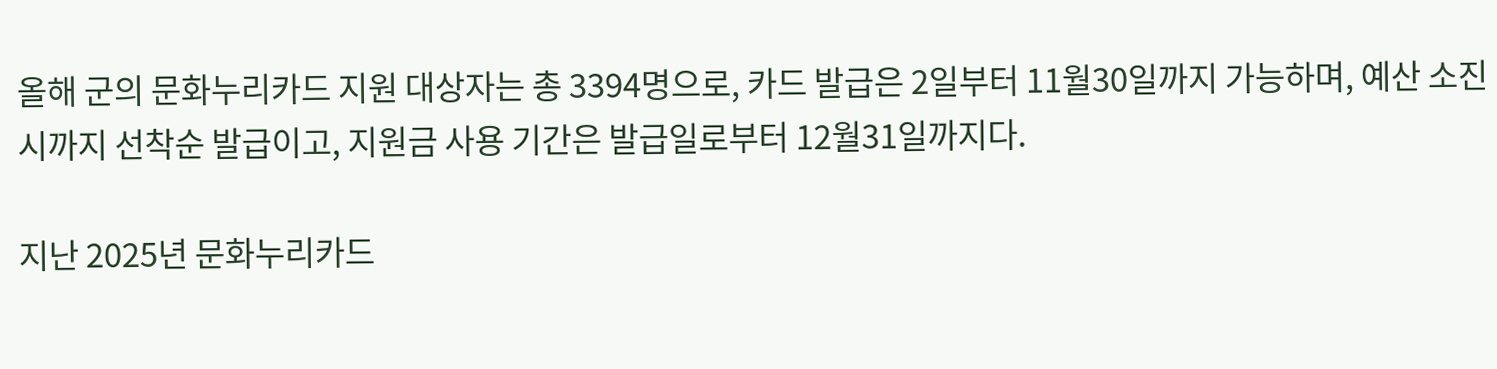올해 군의 문화누리카드 지원 대상자는 총 3394명으로, 카드 발급은 2일부터 11월30일까지 가능하며, 예산 소진시까지 선착순 발급이고, 지원금 사용 기간은 발급일로부터 12월31일까지다.

지난 2025년 문화누리카드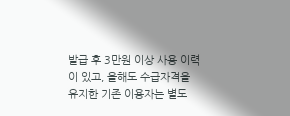발급 후 3만원 이상 사용 이력이 있고, 올해도 수급자격을 유지한 기존 이용자는 별도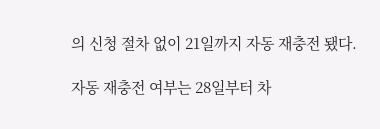의 신청 절차 없이 21일까지 자동 재충전 됐다.

자동 재충전 여부는 28일부터 차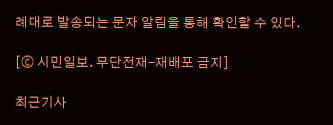례대로 발송되는 문자 알림을 통해 확인할 수 있다.

[ⓒ 시민일보. 무단전재-재배포 금지]

최근기사